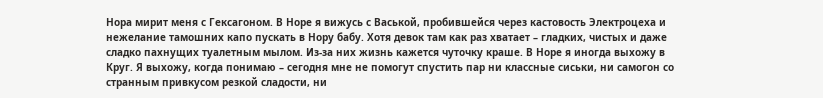Нора мирит меня с Гексагоном. В Норе я вижусь с Васькой, пробившейся через кастовость Электроцеха и нежелание тамошних капо пускать в Нору бабу. Хотя девок там как раз хватает – гладких, чистых и даже сладко пахнущих туалетным мылом. Из-за них жизнь кажется чуточку краше. В Норе я иногда выхожу в Круг. Я выхожу, когда понимаю – сегодня мне не помогут спустить пар ни классные сиськи, ни самогон со странным привкусом резкой сладости, ни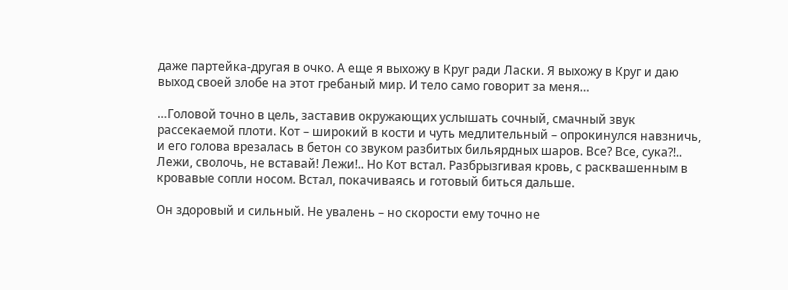даже партейка-другая в очко. А еще я выхожу в Круг ради Ласки. Я выхожу в Круг и даю выход своей злобе на этот гребаный мир. И тело само говорит за меня…

…Головой точно в цель, заставив окружающих услышать сочный, смачный звук рассекаемой плоти. Кот – широкий в кости и чуть медлительный – опрокинулся навзничь, и его голова врезалась в бетон со звуком разбитых бильярдных шаров. Все? Все, сука?!.. Лежи, сволочь, не вставай! Лежи!.. Но Кот встал. Разбрызгивая кровь, с расквашенным в кровавые сопли носом. Встал, покачиваясь и готовый биться дальше.

Он здоровый и сильный. Не увалень – но скорости ему точно не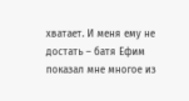хватает. И меня ему не достать – батя Ефим показал мне многое из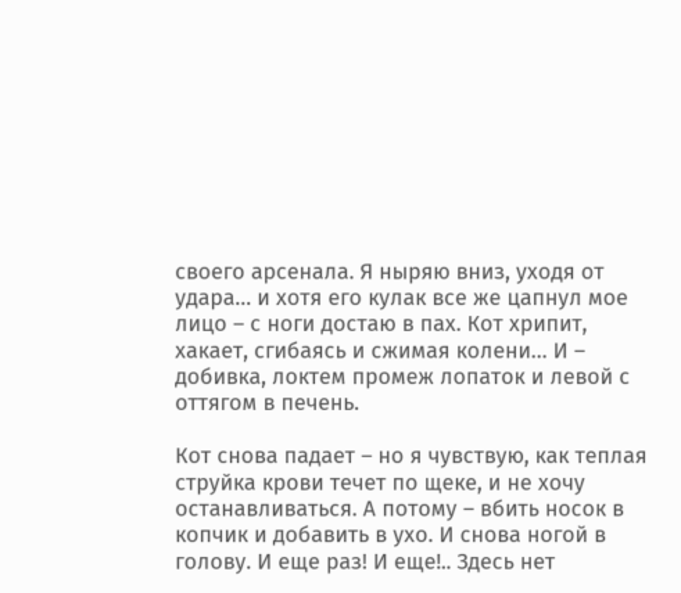своего арсенала. Я ныряю вниз, уходя от удара… и хотя его кулак все же цапнул мое лицо – с ноги достаю в пах. Кот хрипит, хакает, сгибаясь и сжимая колени… И – добивка, локтем промеж лопаток и левой с оттягом в печень.

Кот снова падает – но я чувствую, как теплая струйка крови течет по щеке, и не хочу останавливаться. А потому – вбить носок в копчик и добавить в ухо. И снова ногой в голову. И еще раз! И еще!.. Здесь нет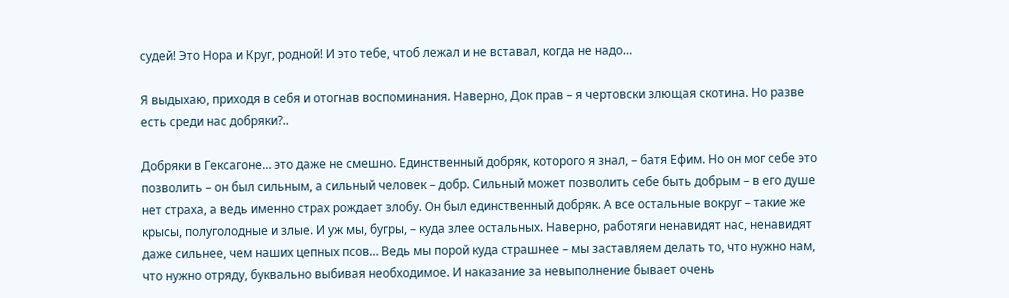судей! Это Нора и Круг, родной! И это тебе, чтоб лежал и не вставал, когда не надо…

Я выдыхаю, приходя в себя и отогнав воспоминания. Наверно, Док прав – я чертовски злющая скотина. Но разве есть среди нас добряки?..

Добряки в Гексагоне… это даже не смешно. Единственный добряк, которого я знал, – батя Ефим. Но он мог себе это позволить – он был сильным, а сильный человек – добр. Сильный может позволить себе быть добрым – в его душе нет страха, а ведь именно страх рождает злобу. Он был единственный добряк. А все остальные вокруг – такие же крысы, полуголодные и злые. И уж мы, бугры, – куда злее остальных. Наверно, работяги ненавидят нас, ненавидят даже сильнее, чем наших цепных псов… Ведь мы порой куда страшнее – мы заставляем делать то, что нужно нам, что нужно отряду, буквально выбивая необходимое. И наказание за невыполнение бывает очень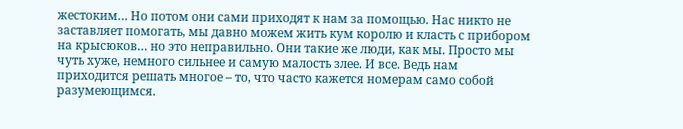жестоким… Но потом они сами приходят к нам за помощью. Нас никто не заставляет помогать, мы давно можем жить кум королю и класть с прибором на крысюков… но это неправильно. Они такие же люди, как мы. Просто мы чуть хуже, немного сильнее и самую малость злее. И все. Ведь нам приходится решать многое – то, что часто кажется номерам само собой разумеющимся.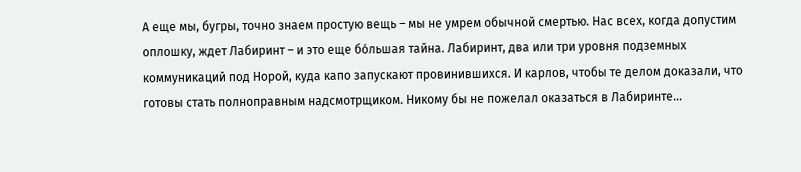А еще мы, бугры, точно знаем простую вещь – мы не умрем обычной смертью. Нас всех, когда допустим оплошку, ждет Лабиринт – и это еще бóльшая тайна. Лабиринт, два или три уровня подземных коммуникаций под Норой, куда капо запускают провинившихся. И карлов, чтобы те делом доказали, что готовы стать полноправным надсмотрщиком. Никому бы не пожелал оказаться в Лабиринте…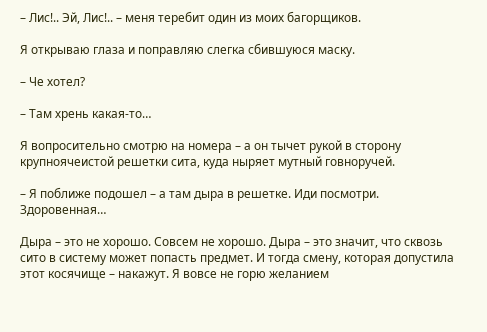– Лис!.. Эй, Лис!.. – меня теребит один из моих багорщиков.

Я открываю глаза и поправляю слегка сбившуюся маску.

– Че хотел?

– Там хрень какая-то…

Я вопросительно смотрю на номера – а он тычет рукой в сторону крупноячеистой решетки сита, куда ныряет мутный говноручей.

– Я поближе подошел – а там дыра в решетке. Иди посмотри. Здоровенная…

Дыра – это не хорошо. Совсем не хорошо. Дыра – это значит, что сквозь сито в систему может попасть предмет. И тогда смену, которая допустила этот косячище – накажут. Я вовсе не горю желанием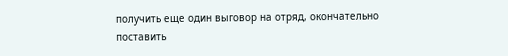получить еще один выговор на отряд, окончательно поставить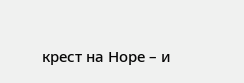крест на Норе – и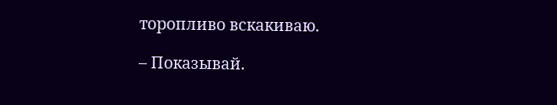торопливо вскакиваю.

– Показывай.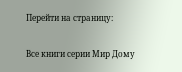Перейти на страницу:

Все книги серии Мир Дому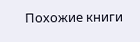Похожие книги